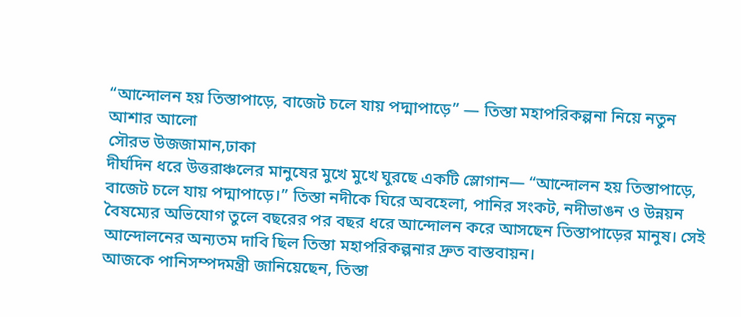“আন্দোলন হয় তিস্তাপাড়ে, বাজেট চলে যায় পদ্মাপাড়ে” — তিস্তা মহাপরিকল্পনা নিয়ে নতুন আশার আলো
সৌরভ উজজামান,ঢাকা
দীর্ঘদিন ধরে উত্তরাঞ্চলের মানুষের মুখে মুখে ঘুরছে একটি স্লোগান— “আন্দোলন হয় তিস্তাপাড়ে, বাজেট চলে যায় পদ্মাপাড়ে।” তিস্তা নদীকে ঘিরে অবহেলা, পানির সংকট, নদীভাঙন ও উন্নয়ন বৈষম্যের অভিযোগ তুলে বছরের পর বছর ধরে আন্দোলন করে আসছেন তিস্তাপাড়ের মানুষ। সেই আন্দোলনের অন্যতম দাবি ছিল তিস্তা মহাপরিকল্পনার দ্রুত বাস্তবায়ন।
আজকে পানিসম্পদমন্ত্রী জানিয়েছেন, তিস্তা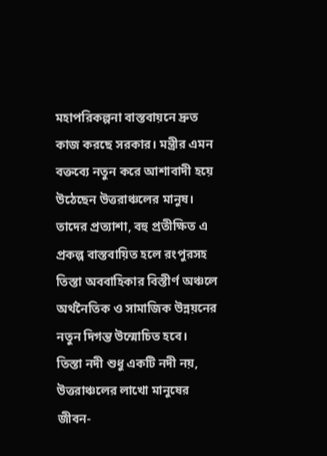মহাপরিকল্পনা বাস্তবায়নে দ্রুত কাজ করছে সরকার। মন্ত্রীর এমন বক্তব্যে নতুন করে আশাবাদী হয়ে উঠেছেন উত্তরাঞ্চলের মানুষ। তাদের প্রত্যাশা, বহু প্রতীক্ষিত এ প্রকল্প বাস্তবায়িত হলে রংপুরসহ তিস্তা অববাহিকার বিস্তীর্ণ অঞ্চলে অর্থনৈতিক ও সামাজিক উন্নয়নের নতুন দিগন্ত উন্মোচিত হবে।
তিস্তা নদী শুধু একটি নদী নয়, উত্তরাঞ্চলের লাখো মানুষের জীবন-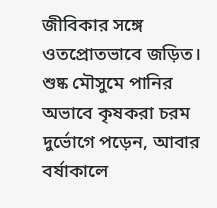জীবিকার সঙ্গে ওতপ্রোতভাবে জড়িত। শুষ্ক মৌসুমে পানির অভাবে কৃষকরা চরম দুর্ভোগে পড়েন, আবার বর্ষাকালে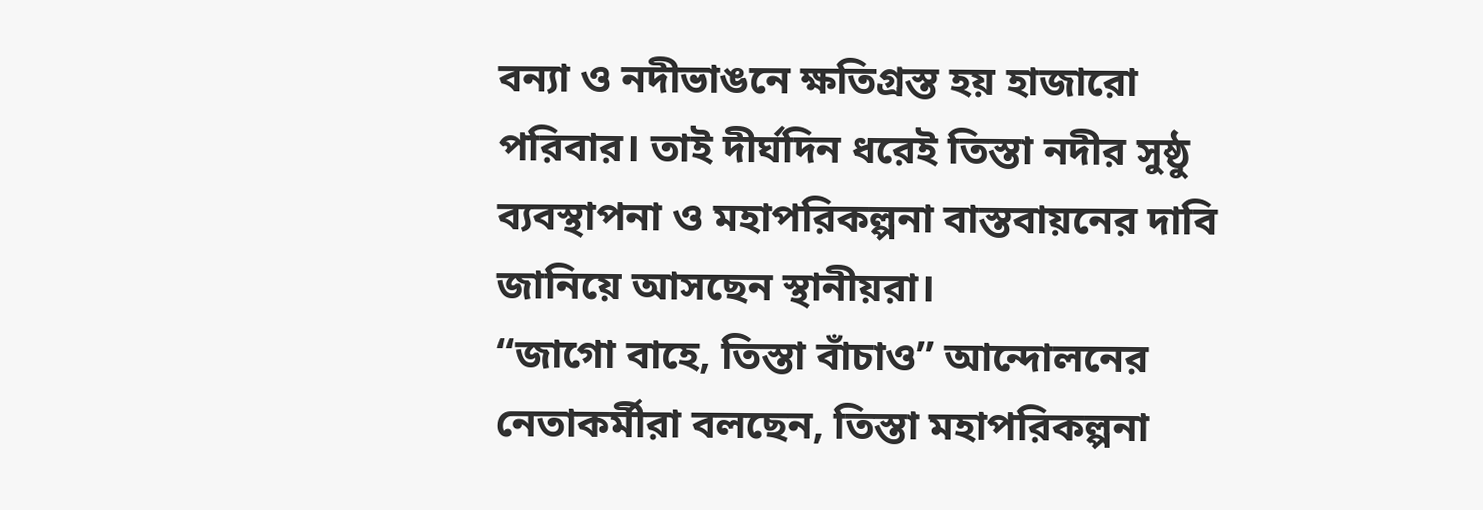বন্যা ও নদীভাঙনে ক্ষতিগ্রস্ত হয় হাজারো পরিবার। তাই দীর্ঘদিন ধরেই তিস্তা নদীর সুষ্ঠু ব্যবস্থাপনা ও মহাপরিকল্পনা বাস্তবায়নের দাবি জানিয়ে আসছেন স্থানীয়রা।
“জাগো বাহে, তিস্তা বাঁচাও” আন্দোলনের নেতাকর্মীরা বলছেন, তিস্তা মহাপরিকল্পনা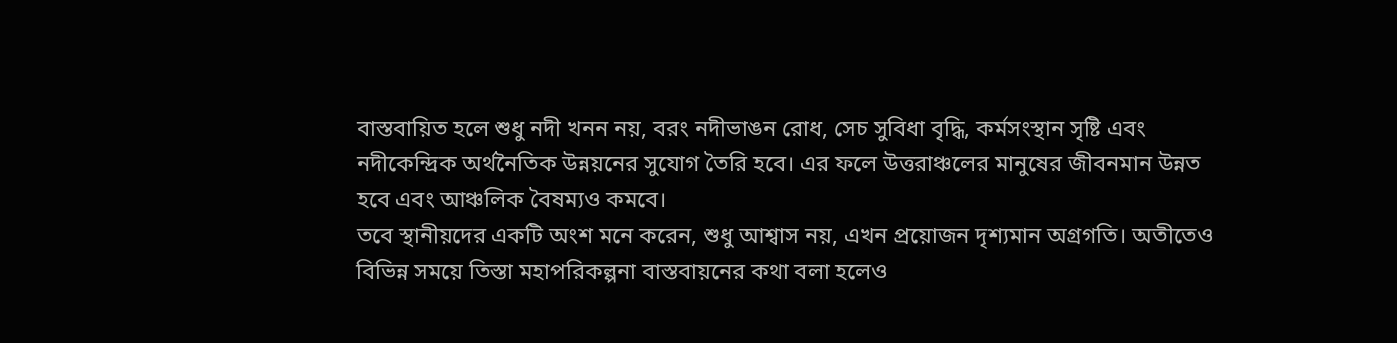বাস্তবায়িত হলে শুধু নদী খনন নয়, বরং নদীভাঙন রোধ, সেচ সুবিধা বৃদ্ধি, কর্মসংস্থান সৃষ্টি এবং নদীকেন্দ্রিক অর্থনৈতিক উন্নয়নের সুযোগ তৈরি হবে। এর ফলে উত্তরাঞ্চলের মানুষের জীবনমান উন্নত হবে এবং আঞ্চলিক বৈষম্যও কমবে।
তবে স্থানীয়দের একটি অংশ মনে করেন, শুধু আশ্বাস নয়, এখন প্রয়োজন দৃশ্যমান অগ্রগতি। অতীতেও বিভিন্ন সময়ে তিস্তা মহাপরিকল্পনা বাস্তবায়নের কথা বলা হলেও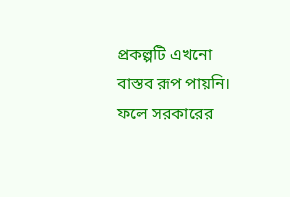প্রকল্পটি এখনো বাস্তব রূপ পায়নি। ফলে সরকারের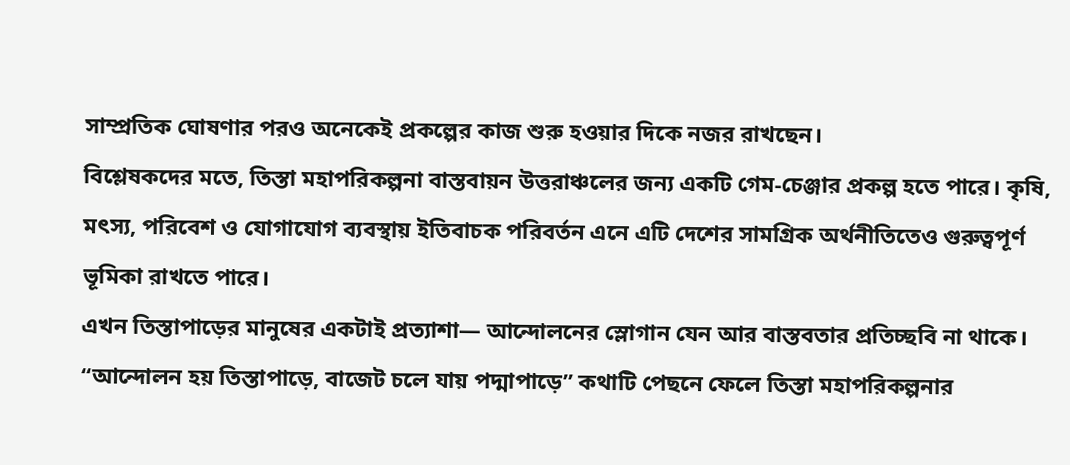সাম্প্রতিক ঘোষণার পরও অনেকেই প্রকল্পের কাজ শুরু হওয়ার দিকে নজর রাখছেন।
বিশ্লেষকদের মতে, তিস্তা মহাপরিকল্পনা বাস্তবায়ন উত্তরাঞ্চলের জন্য একটি গেম-চেঞ্জার প্রকল্প হতে পারে। কৃষি, মৎস্য, পরিবেশ ও যোগাযোগ ব্যবস্থায় ইতিবাচক পরিবর্তন এনে এটি দেশের সামগ্রিক অর্থনীতিতেও গুরুত্বপূর্ণ ভূমিকা রাখতে পারে।
এখন তিস্তাপাড়ের মানুষের একটাই প্রত্যাশা— আন্দোলনের স্লোগান যেন আর বাস্তবতার প্রতিচ্ছবি না থাকে। “আন্দোলন হয় তিস্তাপাড়ে, বাজেট চলে যায় পদ্মাপাড়ে” কথাটি পেছনে ফেলে তিস্তা মহাপরিকল্পনার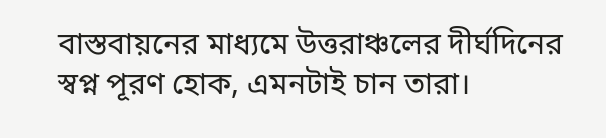বাস্তবায়নের মাধ্যমে উত্তরাঞ্চলের দীর্ঘদিনের স্বপ্ন পূরণ হোক, এমনটাই চান তারা।